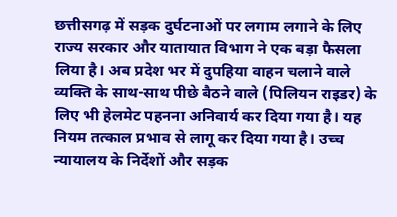छत्तीसगढ़ में सड़क दुर्घटनाओं पर लगाम लगाने के लिए राज्य सरकार और यातायात विभाग ने एक बड़ा फैसला लिया है। अब प्रदेश भर में दुपहिया वाहन चलाने वाले व्यक्ति के साथ-साथ पीछे बैठने वाले (पिलियन राइडर) के लिए भी हेलमेट पहनना अनिवार्य कर दिया गया है। यह नियम तत्काल प्रभाव से लागू कर दिया गया है। उच्च न्यायालय के निर्देशों और सड़क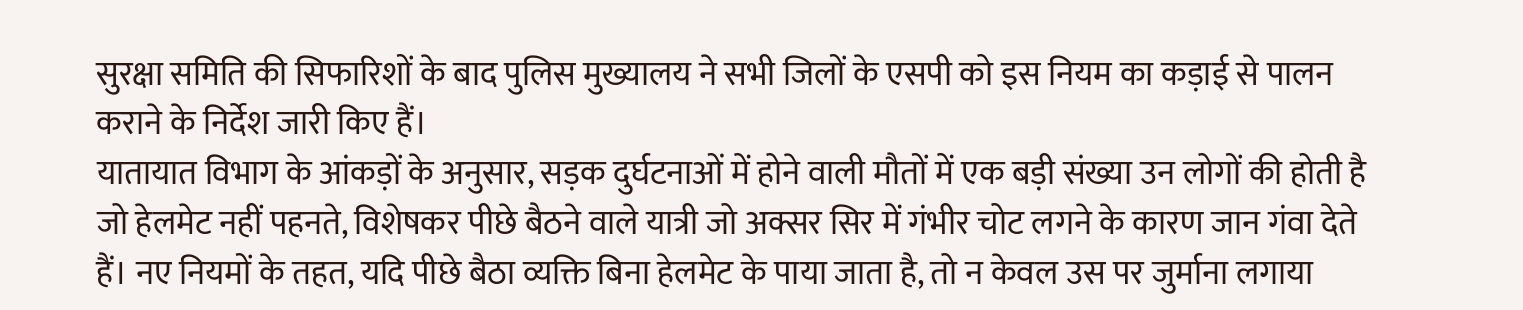सुरक्षा समिति की सिफारिशों के बाद पुलिस मुख्यालय ने सभी जिलों के एसपी को इस नियम का कड़ाई से पालन कराने के निर्देश जारी किए हैं।
यातायात विभाग के आंकड़ों के अनुसार, सड़क दुर्घटनाओं में होने वाली मौतों में एक बड़ी संख्या उन लोगों की होती है जो हेलमेट नहीं पहनते, विशेषकर पीछे बैठने वाले यात्री जो अक्सर सिर में गंभीर चोट लगने के कारण जान गंवा देते हैं। नए नियमों के तहत, यदि पीछे बैठा व्यक्ति बिना हेलमेट के पाया जाता है, तो न केवल उस पर जुर्माना लगाया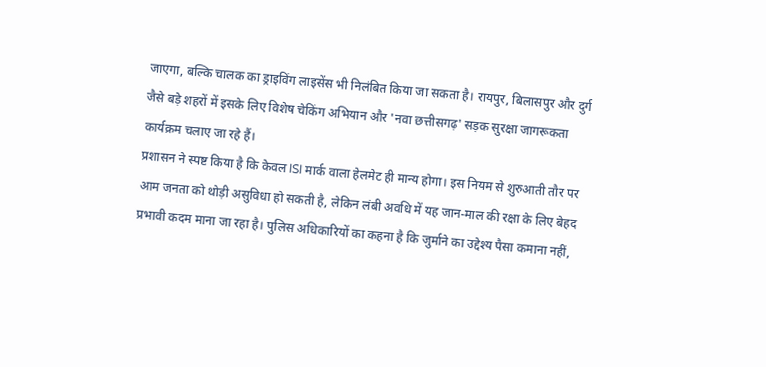जाएगा, बल्कि चालक का ड्राइविंग लाइसेंस भी निलंबित किया जा सकता है। रायपुर, बिलासपुर और दुर्ग जैसे बड़े शहरों में इसके लिए विशेष चेकिंग अभियान और 'नवा छत्तीसगढ़' सड़क सुरक्षा जागरूकता कार्यक्रम चलाए जा रहे हैं।
प्रशासन ने स्पष्ट किया है कि केवल ISI मार्क वाला हेलमेट ही मान्य होगा। इस नियम से शुरुआती तौर पर आम जनता को थोड़ी असुविधा हो सकती है, लेकिन लंबी अवधि में यह जान-माल की रक्षा के लिए बेहद प्रभावी कदम माना जा रहा है। पुलिस अधिकारियों का कहना है कि जुर्माने का उद्देश्य पैसा कमाना नहीं,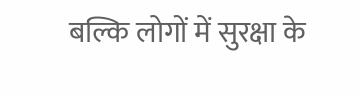बल्कि लोगों में सुरक्षा के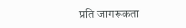प्रति जागरूकता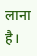लाना है।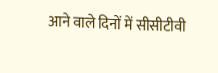आने वाले दिनों में सीसीटीवी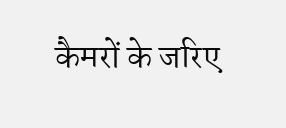कैमरों के जरिए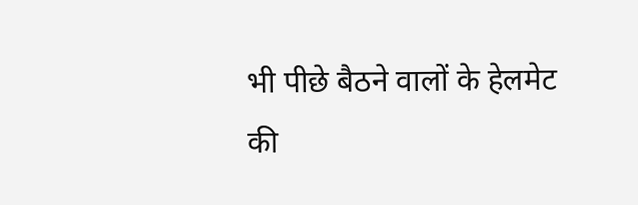भी पीछे बैठने वालों के हेलमेट की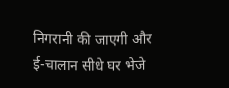निगरानी की जाएगी और ई-चालान सीधे घर भेजे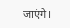जाएंगे।